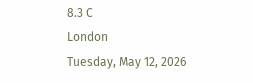8.3 C
London
Tuesday, May 12, 2026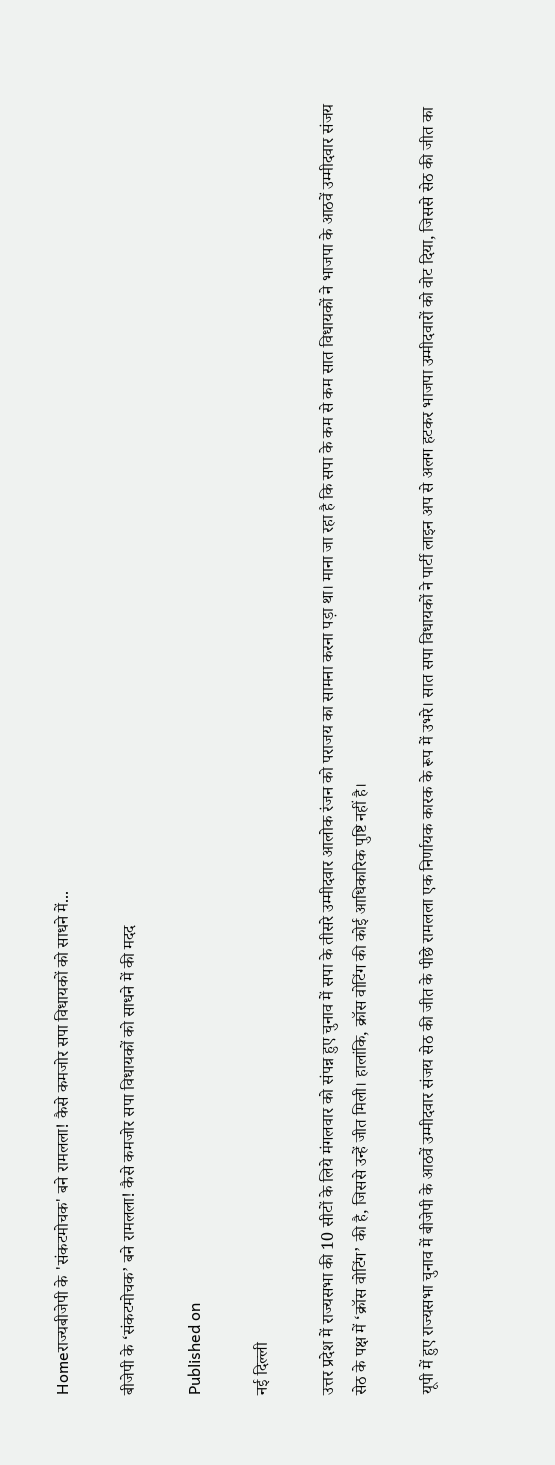Homeराज्यबीजेपी के 'संकटमोचक' बने रामलला! कैसे कमजोर सपा विधायकों को साधने में...

बीजेपी के ‘संकटमोचक’ बने रामलला! कैसे कमजोर सपा विधायकों को साधने में की मदद

Published on

नई दिल्ली

उत्तर प्रदेश में राज्‍यसभा की 10 सीटों के लिये मंगलवार को संपन्न हुए चुनाव में सपा के तीसरे उम्‍मीदवार आलोक रंजन को पराजय का सामना करना पड़ा था। माना जा रहा है कि सपा के कम से कम सात विधायकों ने भाजपा के आठवें उम्‍मीदवार संजय सेठ के पक्ष में ‘क्रॉस वोटिंग’ की है, जिससे उन्‍हें जीत मिली। हालांकि, क्रॉस वोटिंग की कोई आधिकारिक पुष्टि नहीं है।

यूपी में हुए राज्यसभा चुनाव में बीजेपी के आठवें उम्मीदवार संजय सेठ की जीत के पीछे रामलला एक निर्णायक कारक के रूप में उभरे। सात सपा विधायकों ने पार्टी लाइन अप से अलग हटकर भाजपा उम्मीदवारों को वोट दिया, जिससे सेठ की जीत का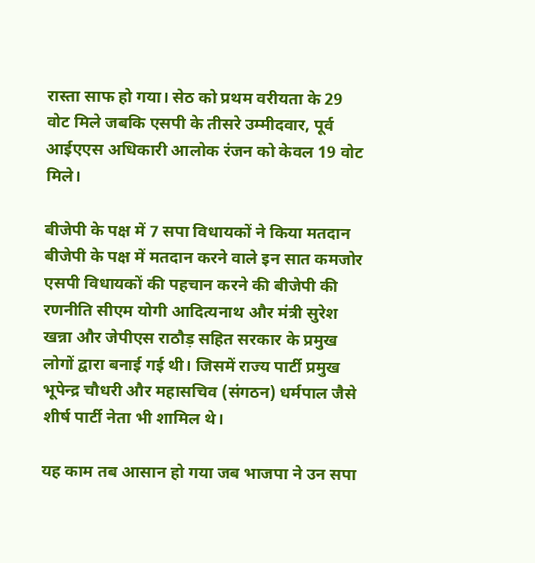रास्ता साफ हो गया। सेठ को प्रथम वरीयता के 29 वोट मिले जबकि एसपी के तीसरे उम्मीदवार, पूर्व आईएएस अधिकारी आलोक रंजन को केवल 19 वोट मिले।

बीजेपी के पक्ष में 7 सपा विधायकों ने किया मतदान
बीजेपी के पक्ष में मतदान करने वाले इन सात कमजोर एसपी विधायकों की पहचान करने की बीजेपी की रणनीति सीएम योगी आदित्यनाथ और मंत्री सुरेश खन्ना और जेपीएस राठौड़ सहित सरकार के प्रमुख लोगों द्वारा बनाई गई थी। जिसमें राज्य पार्टी प्रमुख भूपेन्द्र चौधरी और महासचिव (संगठन) धर्मपाल जैसे शीर्ष पार्टी नेता भी शामिल थे।

यह काम तब आसान हो गया जब भाजपा ने उन सपा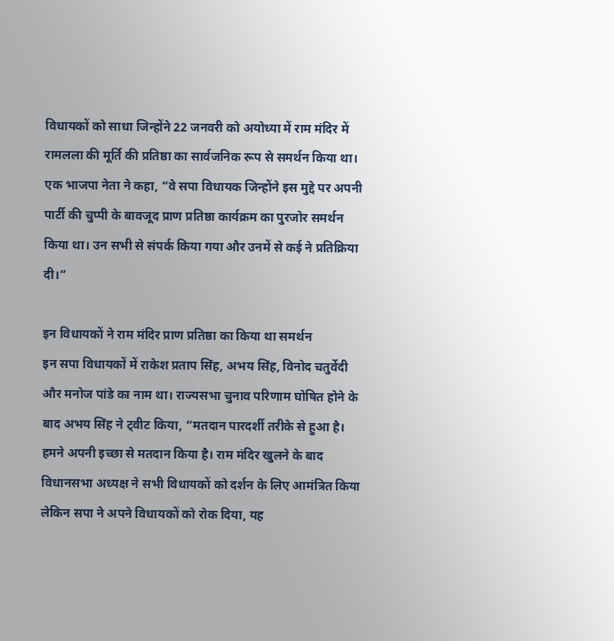विधायकों को साधा जिन्होंने 22 जनवरी को अयोध्या में राम मंदिर में रामलला की मूर्ति की प्रतिष्ठा का सार्वजनिक रूप से समर्थन किया था। एक भाजपा नेता ने कहा, “वे सपा विधायक जिन्होंने इस मुद्दे पर अपनी पार्टी की चुप्पी के बावजूद प्राण प्रतिष्ठा कार्यक्रम का पुरजोर समर्थन किया था। उन सभी से संपर्क किया गया और उनमें से कई ने प्रतिक्रिया दी।”

इन विधायकों ने राम मंदिर प्राण प्रतिष्ठा का किया था समर्थन
इन सपा विधायकों में राकेश प्रताप सिंह, अभय सिंह, विनोद चतुर्वेदी और मनोज पांडे का नाम था। राज्यसभा चुनाव परिणाम घोषित होने के बाद अभय सिंह ने ट्वीट किया, “मतदान पारदर्शी तरीके से हुआ है। हमने अपनी इच्छा से मतदान किया है। राम मंदिर खुलने के बाद विधानसभा अध्यक्ष ने सभी विधायकों को दर्शन के लिए आमंत्रित किया लेकिन सपा ने अपने विधायकों को रोक दिया, यह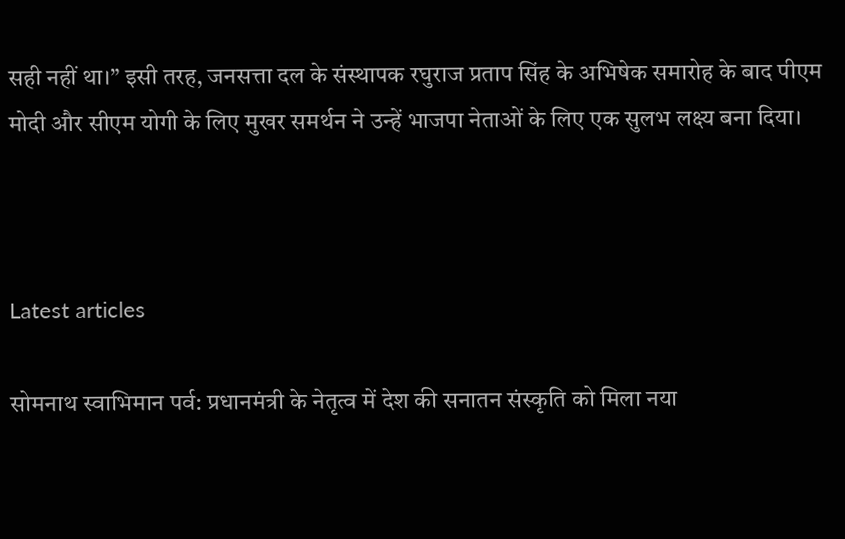सही नहीं था।” इसी तरह, जनसत्ता दल के संस्थापक रघुराज प्रताप सिंह के अभिषेक समारोह के बाद पीएम मोदी और सीएम योगी के लिए मुखर समर्थन ने उन्हें भाजपा नेताओं के लिए एक सुलभ लक्ष्य बना दिया।



Latest articles

सोमनाथ स्वाभिमान पर्व: प्रधानमंत्री के नेतृत्व में देश की सनातन संस्कृति को मिला नया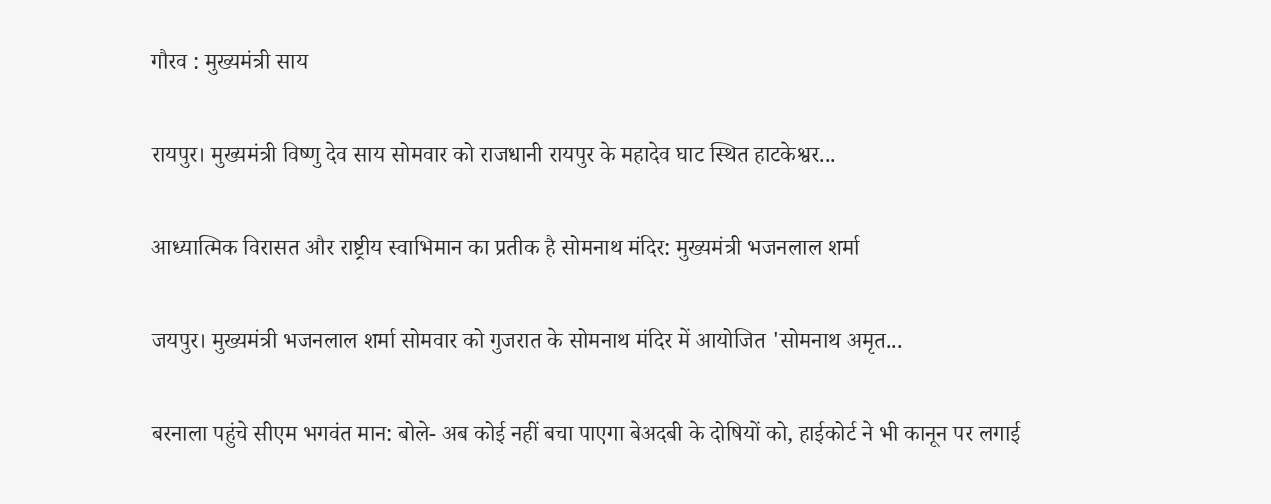गौरव : मुख्यमंत्री साय

रायपुर। मुख्यमंत्री विष्णु देव साय सोमवार को राजधानी रायपुर के महादेव घाट स्थित हाटकेश्वर...

आध्यात्मिक विरासत और राष्ट्रीय स्वाभिमान का प्रतीक है सोमनाथ मंदिर: मुख्यमंत्री भजनलाल शर्मा

जयपुर। मुख्यमंत्री भजनलाल शर्मा सोमवार को गुजरात के सोमनाथ मंदिर में आयोजित 'सोमनाथ अमृत...

बरनाला पहुंचे सीएम भगवंत मान: बोले- अब कोई नहीं बचा पाएगा बेअदबी के दोषियों को, हाईकोर्ट ने भी कानून पर लगाई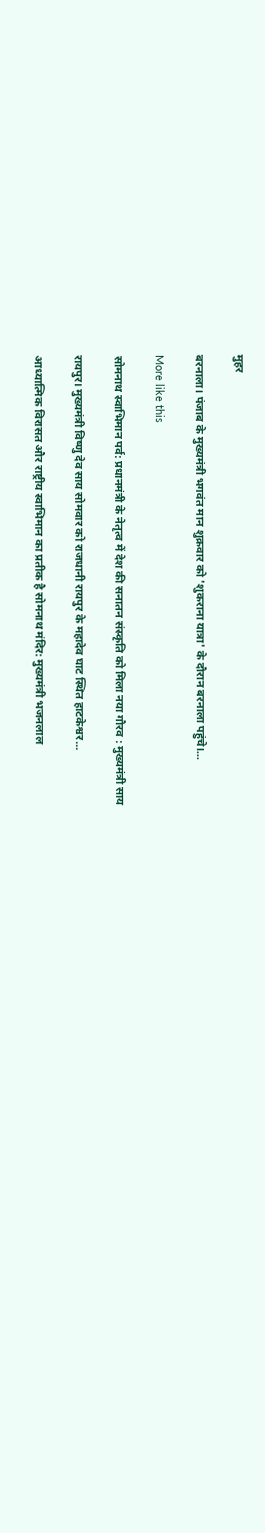मुहर

बरनाला। पंजाब के मुख्यमंत्री भगवंत मान शुक्रवार को 'शुकराना यात्रा' के दौरान बरनाला पहुंचे।...

More like this

सोमनाथ स्वाभिमान पर्व: प्रधानमंत्री के नेतृत्व में देश की सनातन संस्कृति को मिला नया गौरव : मुख्यमंत्री साय

रायपुर। मुख्यमंत्री विष्णु देव साय सोमवार को राजधानी रायपुर के महादेव घाट स्थित हाटकेश्वर...

आध्यात्मिक विरासत और राष्ट्रीय स्वाभिमान का प्रतीक है सोमनाथ मंदिर: मुख्यमंत्री भजनलाल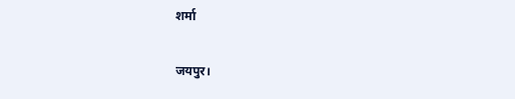शर्मा

जयपुर।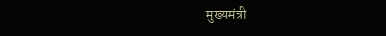मुख्यमंत्री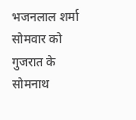भजनलाल शर्मा सोमवार को गुजरात के सोमनाथ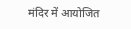मंदिर में आयोजित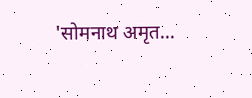'सोमनाथ अमृत...